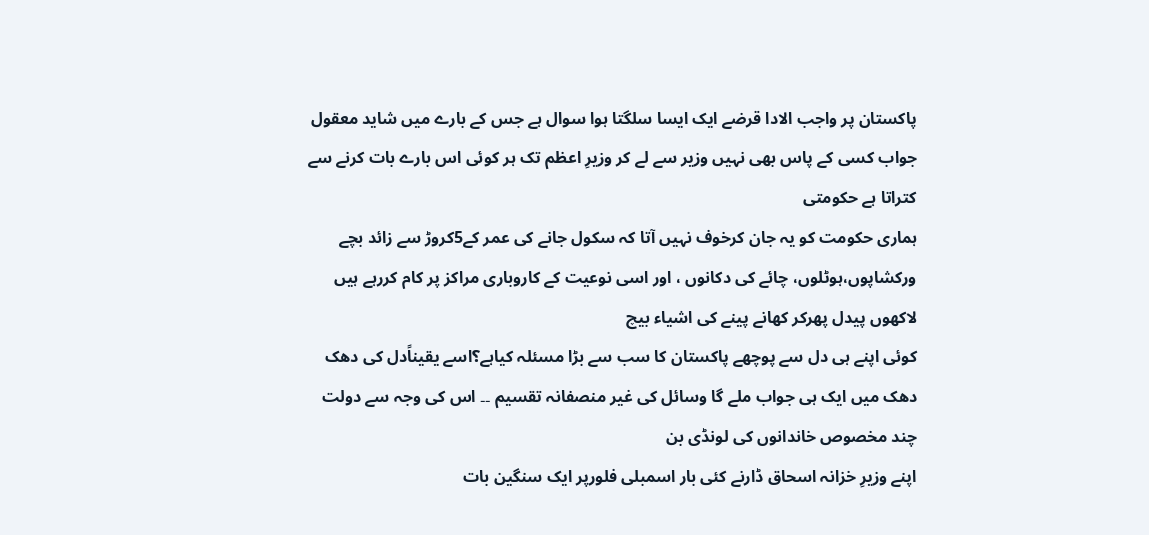پاکستان پر واجب الادا قرضے ایک ایسا سلگتا ہوا سوال ہے جس کے بارے میں شاید معقول جواب کسی کے پاس بھی نہیں وزیر سے لے کر وزیرِ اعظم تک ہر کوئی اس بارے بات کرنے سے کتراتا ہے حکومتی
ہماری حکومت کو یہ جان کرخوف نہیں آتا کہ سکول جانے کی عمر کے5کروڑ سے زائد بچے ورکشاپوں،ہوٹلوں، چائے کی دکانوں ، اور اسی نوعیت کے کاروباری مراکز پر کام کررہے ہیں لاکھوں پیدل پھرکر کھانے پینے کی اشیاء بیچ
کوئی اپنے ہی دل سے پوچھے پاکستان کا سب سے بڑا مسئلہ کیاہے؟اسے یقیناًدل کی دھک دھک میں ایک ہی جواب ملے گا وسائل کی غیر منصفانہ تقسیم ۔۔ اس کی وجہ سے دولت چند مخصوص خاندانوں کی لونڈی بن
اپنے وزیرِ خزانہ اسحاق ڈارنے کئی بار اسمبلی فلورپر ایک سنگین بات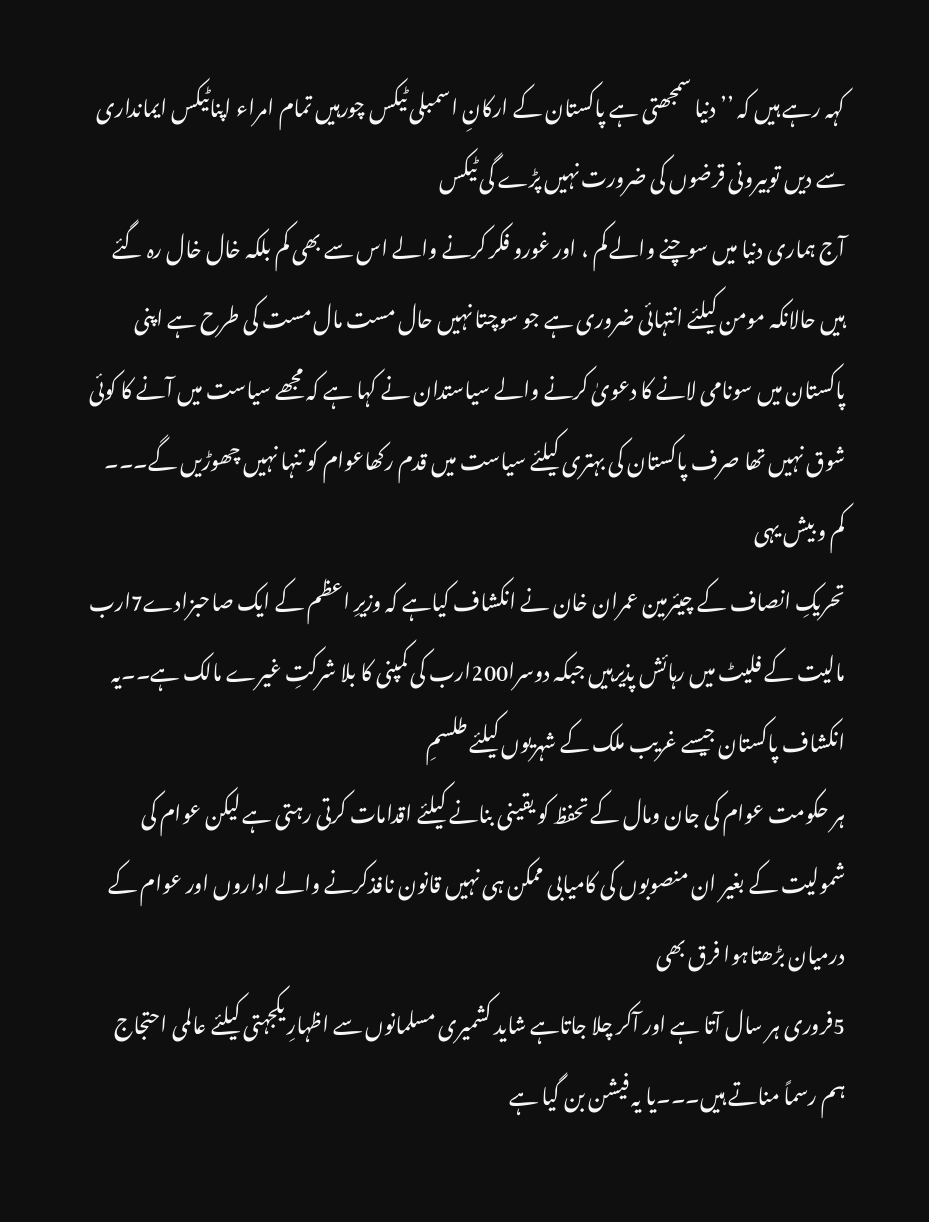کہہ رہے ہیں کہ ’’ دنیا سمجھتی ہے پاکستان کے ارکانِ اسمبلی ٹیکس چورہیں تمام امراء اپناٹیکس ایمانداری سے دیں توبیرونی قرضوں کی ضرورت نہیں پڑے گی ٹیکس
آج ہماری دنیا میں سوچنے والے کم ، اور غورو فکر کرنے والے اس سے بھی کم بلکہ خال خال رہ گئے ہیں حالانکہ مومن کیلئے انتہائی ضروری ہے جو سوچتا نہیں حال مست مال مست کی طرح ہے اپنی
پاکستان میں سونامی لانے کا دعویٰ کرنے والے سیاستدان نے کہا ہے کہ مجھے سیاست میں آنے کا کوئی شوق نہیں تھا صرف پاکستان کی بہتری کیلئے سیاست میں قدم رکھاعوام کو تنہا نہیں چھوڑیں گے۔۔۔ کم و بیش یہی
تحریکِ انصاف کے چیئرمین عمران خان نے انکشاف کیاہے کہ وزیرِ اعظم کے ایک صاحبزادے7ارب مالیت کے فلیٹ میں رہائش پذیرہیں جبکہ دوسرا200ارب کی کمپنی کا بلا شرکتِ غیرے مالک ہے۔۔یہ انکشاف پاکستان جیسے غریب ملک کے شہریوں کیلئے طلسمِ
ہر حکومت عوام کی جان ومال کے تحفظ کو یقینی بنانے کیلئے اقدامات کرتی رہتی ہے لیکن عوام کی شمولیت کے بغیر ان منصوبوں کی کامیابی ممکن ہی نہیں قانون نافذکرنے والے اداروں اور عوام کے درمیان بڑھتاہوا فرق بھی
5فروری ہر سال آتا ہے اور آکر چلا جاتاہے شاید کشمیری مسلمانوں سے اظہارِ یکجہتی کیلئے عالمی احتجاج ہم رسماً مناتے ہیں۔۔۔یا یہ فیشن بن گیا ہے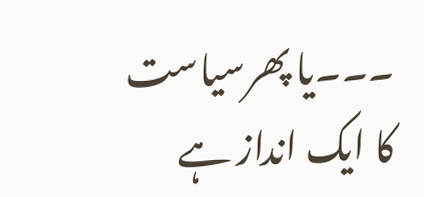۔۔۔یا پھرسیاست کا ایک انداز ہے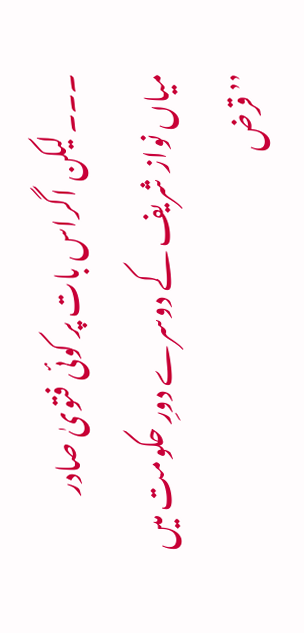۔۔۔لیکن اگراس بات پر کوئی فتویٰ صادر
میاں نواز شریف کے دوسرے دورِ حکومت میں ’’قرض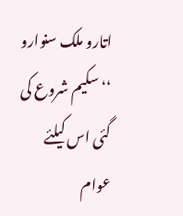اتارو ملک سنوارو ‘‘ سکیم شروع کی گئی اس کیلئے عوام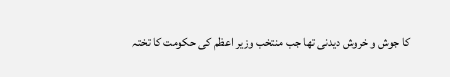کا جوش و خروش دیدنی تھا جب منتخب وزیر اعظم کی حکومت کا تختہ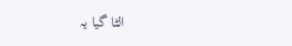الٹا گیا یہ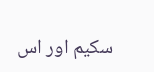سکیم اور اس